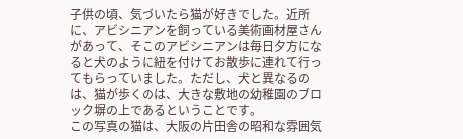子供の頃、気づいたら猫が好きでした。近所に、アビシニアンを飼っている美術画材屋さんがあって、そこのアビシニアンは毎日夕方になると犬のように紐を付けてお散歩に連れて行ってもらっていました。ただし、犬と異なるのは、猫が歩くのは、大きな敷地の幼稚園のブロック塀の上であるということです。
この写真の猫は、大阪の片田舎の昭和な雰囲気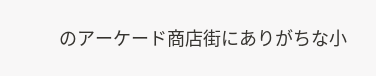のアーケード商店街にありがちな小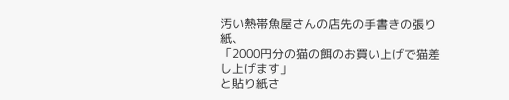汚い熱帯魚屋さんの店先の手書きの張り紙、
「2000円分の猫の餌のお買い上げで猫差し上げます」
と貼り紙さ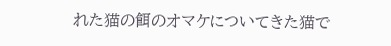れた猫の餌のオマケについてきた猫で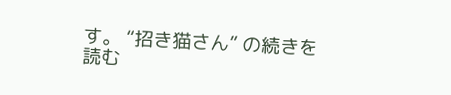す。 “招き猫さん” の続きを読む